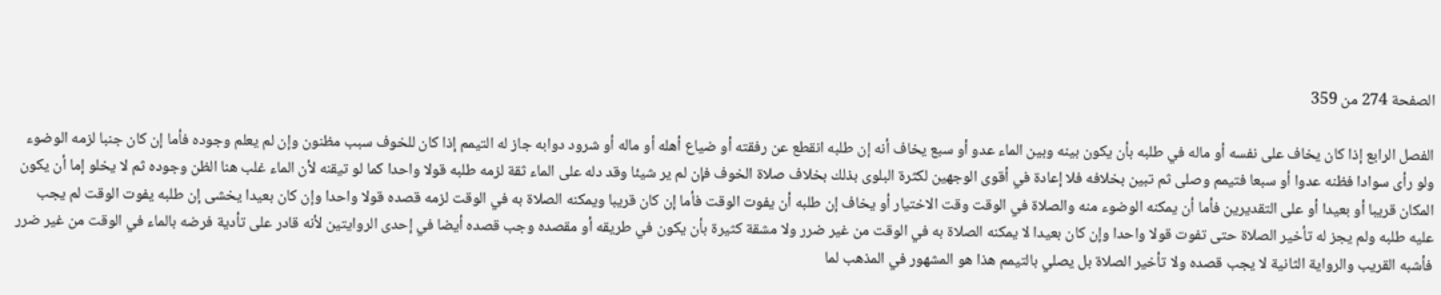الصفحة 274 من 359

الفصل الرابع إذا كان يخاف على نفسه أو ماله في طلبه بأن يكون بينه وبين الماء عدو أو سبع يخاف أنه إن طلبه انقطع عن رفقته أو ضياع أهله أو ماله أو شرود دوابه جاز له التيمم إذا كان للخوف سبب مظنون وإن لم يعلم وجوده فأما إن كان جنبا لزمه الوضوء ولو رأى سوادا فظنه عدوا أو سبعا فتيمم وصلى ثم تبين بخلافه فلا إعادة في أقوى الوجهين لكثرة البلوى بذلك بخلاف صلاة الخوف فإن لم ير شيئا وقد دله على الماء ثقة لزمه طلبه قولا واحدا كما لو تيقنه لأن الماء غلب هنا الظن وجوده ثم لا يخلو إما أن يكون المكان قريبا أو بعيدا أو على التقديرين فأما أن يمكنه الوضوء منه والصلاة في الوقت وقت الاختيار أو يخاف إن طلبه أن يفوت الوقت فأما إن كان قريبا ويمكنه الصلاة به في الوقت لزمه قصده قولا واحدا وإن كان بعيدا يخشى إن طلبه يفوت الوقت لم يجب عليه طلبه ولم يجز له تأخير الصلاة حتى تفوت قولا واحدا وإن كان بعيدا لا يمكنه الصلاة به في الوقت من غير ضرر ولا مشقة كثيرة بأن يكون في طريقه أو مقصده وجب قصده أيضا في إحدى الروايتين لأنه قادر على تأدية فرضه بالماء في الوقت من غير ضرر فأشبه القريب والرواية الثانية لا يجب قصده ولا تأخير الصلاة بل يصلي بالتيمم هذا هو المشهور في المذهب لما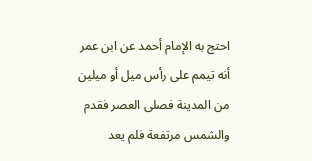احتج به الإمام أحمد عن ابن عمر أنه تيمم على رأس ميل أو ميلين من المدينة فصلى العصر فقدم والشمس مرتفعة فلم يعد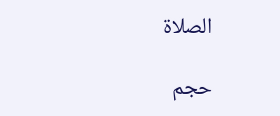الصلاة

حجم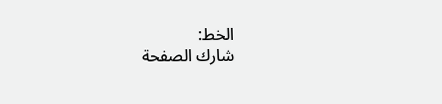الخط:
شارك الصفحة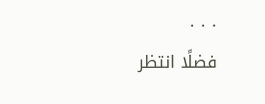. . .
فضلًا انتظر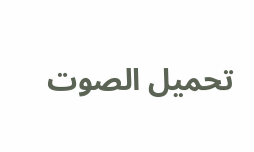تحميل الصوت